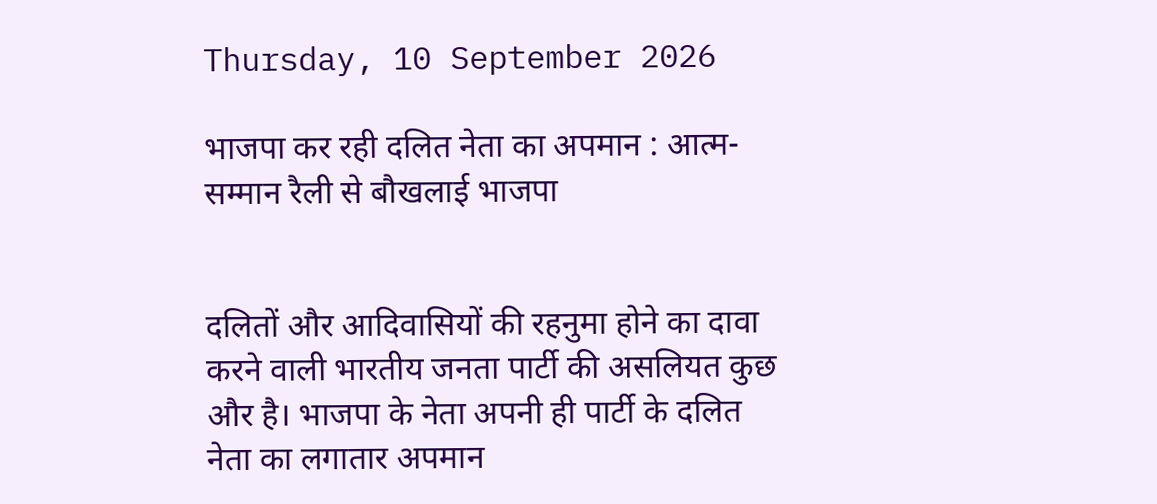Thursday, 10 September 2026

भाजपा कर रही दलित नेता का अपमान : आत्म-सम्मान रैली से बौखलाई भाजपा


दलितों और आदिवासियों की रहनुमा होने का दावा करने वाली भारतीय जनता पार्टी की असलियत कुछ और है। भाजपा के नेता अपनी ही पार्टी के दलित नेता का लगातार अपमान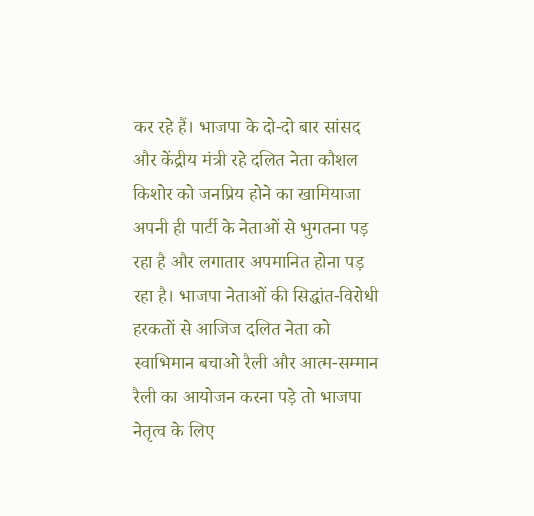कर रहे हैं। भाजपा के दो-दो बार सांसद और केंद्रीय मंत्री रहे दलित नेता कौशल किशोर को जनप्रिय होने का खामियाजा अपनी ही पार्टी के नेताओं से भुगतना पड़ रहा है और लगातार अपमानित होना पड़ रहा है। भाजपा नेताओं की सिद्धांत-विरोधी हरकतों से आजिज दलित नेता को स्वाभिमान बचाओ रैली और आत्म-सम्मान रैली का आयोजन करना पड़े तो भाजपा नेतृत्व के लिए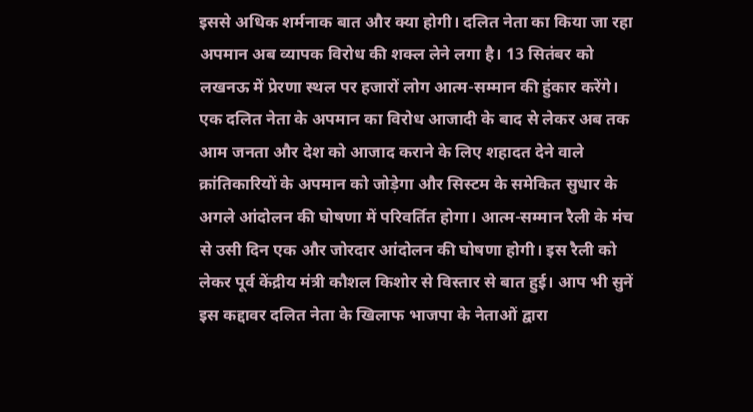इससे अधिक शर्मनाक बात और क्या होगी। दलित नेता का किया जा रहा अपमान अब व्यापक विरोध की शक्ल लेने लगा है। 13 सितंबर को लखनऊ में प्रेरणा स्थल पर हजारों लोग आत्म-सम्मान की हुंकार करेंगे। एक दलित नेता के अपमान का विरोध आजादी के बाद से लेकर अब तक आम जनता और देश को आजाद कराने के लिए शहादत देने वाले क्रांतिकारियों के अपमान को जोड़ेगा और सिस्टम के समेकित सुधार के अगले आंदोलन की घोषणा में परिवर्तित होगा। आत्म-सम्मान रैली के मंच से उसी दिन एक और जोरदार आंदोलन की घोषणा होगी। इस रैली को लेकर पूर्व केंद्रीय मंत्री कौशल किशोर से विस्तार से बात हुई। आप भी सुनें इस कद्दावर दलित नेता के खिलाफ भाजपा के नेताओं द्वारा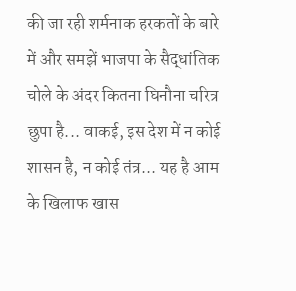की जा रही शर्मनाक हरकतों के बारे में और समझें भाजपा के सैद्धांतिक चोले के अंदर कितना घिनौना चरित्र छुपा है... वाकई, इस देश में न कोई शासन है, न कोई तंत्र... यह है आम के खिलाफ खास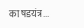का षडयंत्र...